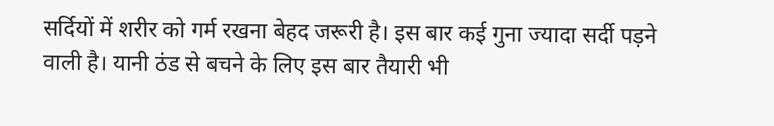सर्दियों में शरीर को गर्म रखना बेहद जरूरी है। इस बार कई गुना ज्यादा सर्दी पड़ने वाली है। यानी ठंड से बचने के लिए इस बार तैयारी भी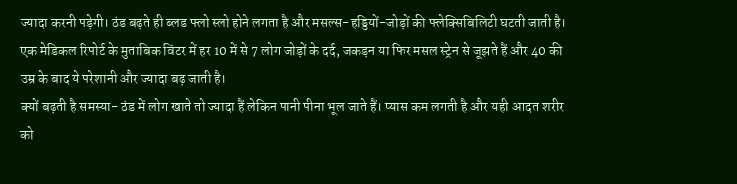ज्यादा करनी पड़ेगी। ठंड बढ़ते ही ब्लड फ्लो स्लो होने लगता है और मसल्स-हड्डियों-जोड़ों की फ्लेक्सिबिलिटी घटती जाती है। एक मेडिकल रिपोर्ट के मुताबिक विंटर में हर 10 में से 7 लोग जोड़ों के दर्द, जकड़न या फिर मसल स्ट्रेन से जूझते हैं और 40 की उम्र के बाद ये परेशानी और ज्यादा बढ़ जाती है।
क्यों बढ़ती है समस्या- ठंड में लोग खाते तो ज्यादा हैं लेकिन पानी पीना भूल जाते हैं। प्यास कम लगती है और यही आदत शरीर को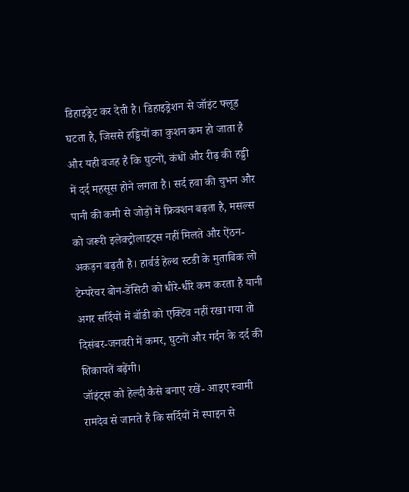डिहाइड्रेट कर देती है। डिहाइड्रेशन से जॉइंट फ्लूड घटता है, जिससे हड्डियों का कुशन कम हो जाता है और यही वजह है कि घुटनों, कंधों और रीढ़ की हड्डी में दर्द महसूस होने लगता है। सर्द हवा की चुभन और पानी की कमी से जोड़ों में फ्रिक्शन बढ़ता है, मसल्स को जरूरी इलेक्ट्रोलाइट्स नहीं मिलते और ऐंठन-अकड़न बढ़ती है। हार्वर्ड हेल्थ स्टडी के मुताबिक लो टेम्परेचर बोन-डेंसिटी को धीरे-धीरे कम करता है यानी अगर सर्दियों में बॉडी को एक्टिव नहीं रखा गया तो दिसंबर-जनवरी में कमर, घुटनों और गर्दन के दर्द की शिकायतें बढ़ेंगी।
जॉइंट्स को हेल्दी कैसे बनाए रखें- आइए स्वामी रामदेव से जानते हैं कि सर्दियों में स्पाइन से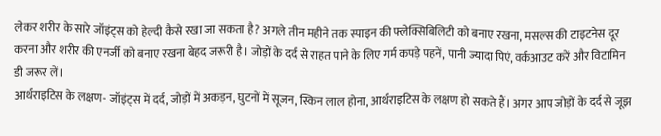लेकर शरीर के सारे जॉइंट्स को हेल्दी कैसे रखा जा सकता है? अगले तीन महीने तक स्पाइन की फ्लेक्सिबिलिटी को बनाए रखना, मसल्स की टाइटनेस दूर करना और शरीर की एनर्जी को बनाए रखना बेहद जरूरी है। जोड़ों के दर्द से राहत पाने के लिए गर्म कपड़े पहनें, पानी ज्यादा पिएं, वर्कआउट करें और विटामिन डी जरूर लें।
आर्थराइटिस के लक्षण- जॉइंट्स में दर्द, जोड़ों में अकड़न, घुटनों में सूजन, स्किन लाल होना, आर्थराइटिस के लक्षण हो सकते हैं। अगर आप जोड़ों के दर्द से जूझ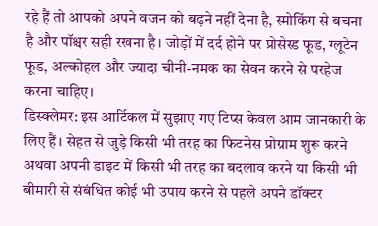रहे हैं तो आपको अपने वजन को बढ़ने नहीं देना है, स्मोकिंग से बचना है और पॉश्चर सही रखना है। जोड़ों में दर्द होने पर प्रोसेस्ड फूड, ग्लूटेन फूड, अल्कोहल और ज्यादा चीनी-नमक का सेवन करने से परहेज करना चाहिए।
डिस्क्लेमर: इस आर्टिकल में सुझाए गए टिप्स केवल आम जानकारी के लिए हैं। सेहत से जुड़े किसी भी तरह का फिटनेस प्रोग्राम शुरू करने अथवा अपनी डाइट में किसी भी तरह का बदलाव करने या किसी भी बीमारी से संबंधित कोई भी उपाय करने से पहले अपने डॉक्टर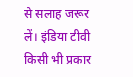से सलाह जरूर लें। इंडिया टीवी किसी भी प्रकार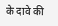के दावे की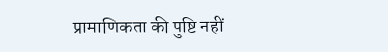प्रामाणिकता की पुष्टि नहीं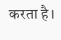करता है।